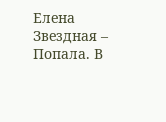Елена Звездная – Попала. В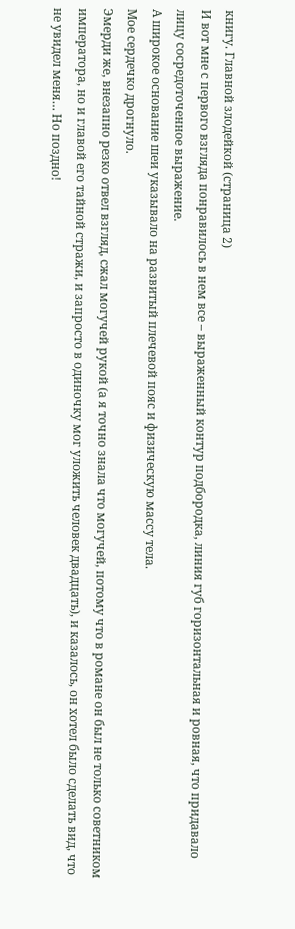книгу. Главной злодейкой (страница 2)
И вот мне с первого взгляда понравилось в нем все – выраженный контур подбородка, линия губ горизонтальная и ровная, что придавало лицу сосредоточенное выражение.
А широкое основание шеи указывало на развитый плечевой пояс и физическую массу тела.
Мое сердечко дрогнуло.
Эмерди же, внезапно резко отвел взгляд, сжал могучей рукой (а я точно знала что могучей, потому что в романе он был не только советником императора, но и главой его тайной стражи, и запросто в одиночку мог уложить человек двадцать), и казалось, он хотел было сделать вид, что не увидел меня… Но поздно!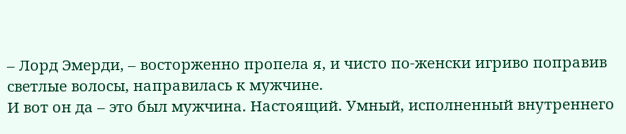– Лорд Эмерди, – восторженно пропела я, и чисто по-женски игриво поправив светлые волосы, направилась к мужчине.
И вот он да – это был мужчина. Настоящий. Умный, исполненный внутреннего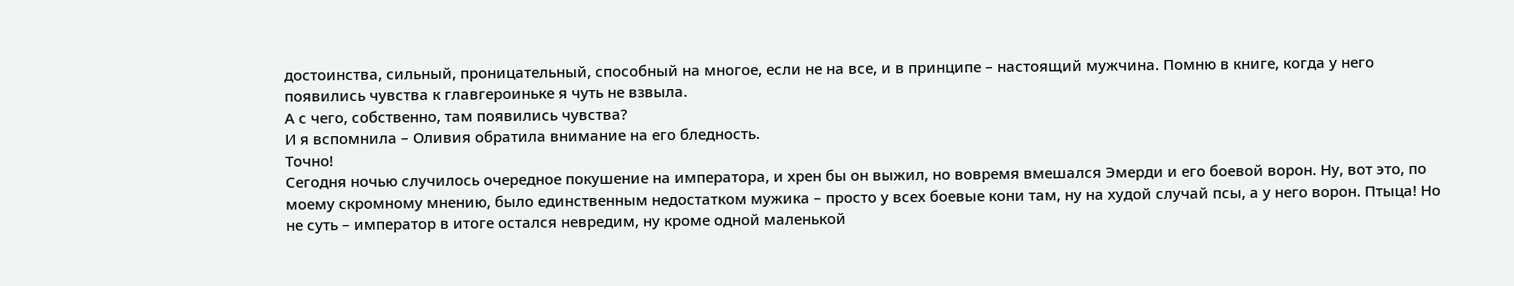достоинства, сильный, проницательный, способный на многое, если не на все, и в принципе – настоящий мужчина. Помню в книге, когда у него появились чувства к главгероиньке я чуть не взвыла.
А с чего, собственно, там появились чувства?
И я вспомнила – Оливия обратила внимание на его бледность.
Точно!
Сегодня ночью случилось очередное покушение на императора, и хрен бы он выжил, но вовремя вмешался Эмерди и его боевой ворон. Ну, вот это, по моему скромному мнению, было единственным недостатком мужика – просто у всех боевые кони там, ну на худой случай псы, а у него ворон. Птыца! Но не суть – император в итоге остался невредим, ну кроме одной маленькой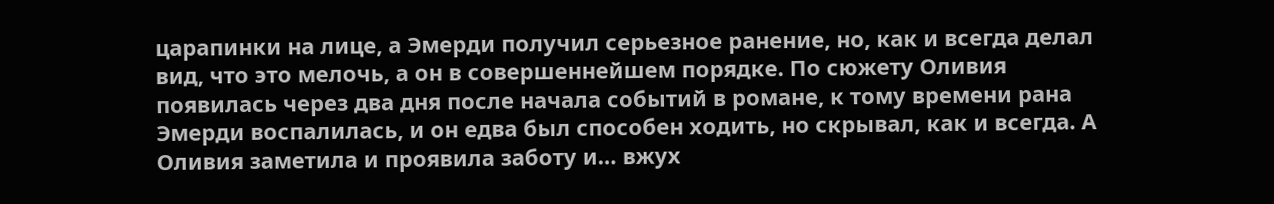царапинки на лице, а Эмерди получил серьезное ранение, но, как и всегда делал вид, что это мелочь, а он в совершеннейшем порядке. По сюжету Оливия появилась через два дня после начала событий в романе, к тому времени рана Эмерди воспалилась, и он едва был способен ходить, но скрывал, как и всегда. А Оливия заметила и проявила заботу и… вжух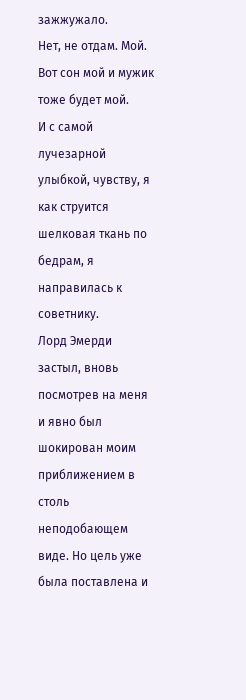зажжужало.
Нет, не отдам. Мой. Вот сон мой и мужик тоже будет мой.
И с самой лучезарной улыбкой, чувству, я как струится шелковая ткань по бедрам, я направилась к советнику.
Лорд Эмерди застыл, вновь посмотрев на меня и явно был шокирован моим приближением в столь неподобающем виде. Но цель уже была поставлена и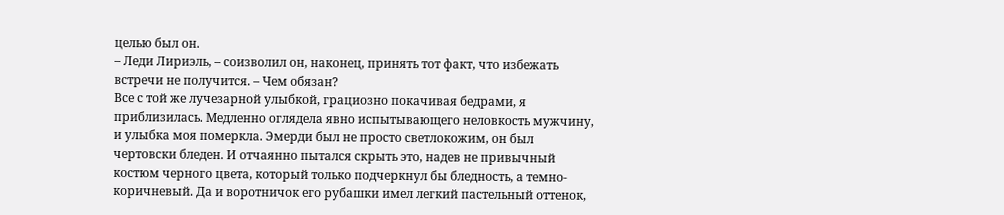целью был он.
– Леди Лириэль, – соизволил он, наконец, принять тот факт, что избежать встречи не получится. – Чем обязан?
Все с той же лучезарной улыбкой, грациозно покачивая бедрами, я приблизилась. Медленно оглядела явно испытывающего неловкость мужчину, и улыбка моя померкла. Эмерди был не просто светлокожим, он был чертовски бледен. И отчаянно пытался скрыть это, надев не привычный костюм черного цвета, который только подчеркнул бы бледность, а темно-коричневый. Да и воротничок его рубашки имел легкий пастельный оттенок,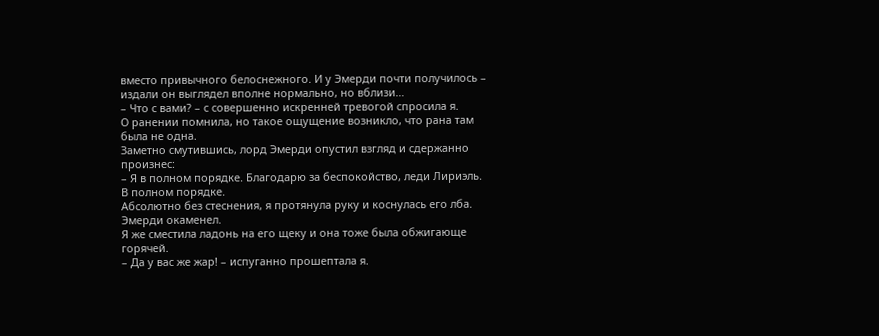вместо привычного белоснежного. И у Эмерди почти получилось – издали он выглядел вполне нормально, но вблизи…
– Что с вами? – с совершенно искренней тревогой спросила я.
О ранении помнила, но такое ощущение возникло, что рана там была не одна.
Заметно смутившись, лорд Эмерди опустил взгляд и сдержанно произнес:
– Я в полном порядке. Благодарю за беспокойство, леди Лириэль.
В полном порядке.
Абсолютно без стеснения, я протянула руку и коснулась его лба.
Эмерди окаменел.
Я же сместила ладонь на его щеку и она тоже была обжигающе горячей.
– Да у вас же жар! – испуганно прошептала я.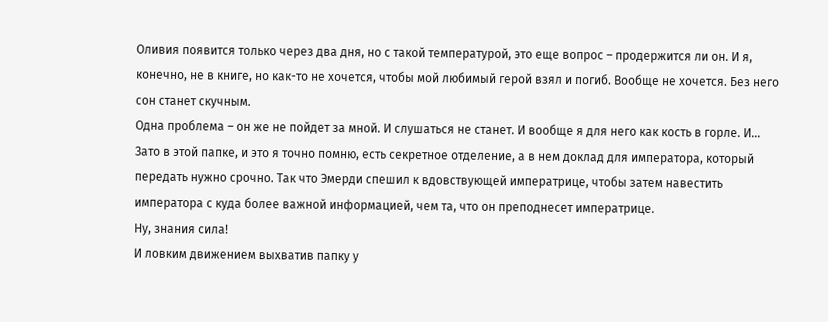Оливия появится только через два дня, но с такой температурой, это еще вопрос – продержится ли он. И я, конечно, не в книге, но как-то не хочется, чтобы мой любимый герой взял и погиб. Вообще не хочется. Без него сон станет скучным.
Одна проблема – он же не пойдет за мной. И слушаться не станет. И вообще я для него как кость в горле. И…
Зато в этой папке, и это я точно помню, есть секретное отделение, а в нем доклад для императора, который передать нужно срочно. Так что Эмерди спешил к вдовствующей императрице, чтобы затем навестить императора с куда более важной информацией, чем та, что он преподнесет императрице.
Ну, знания сила!
И ловким движением выхватив папку у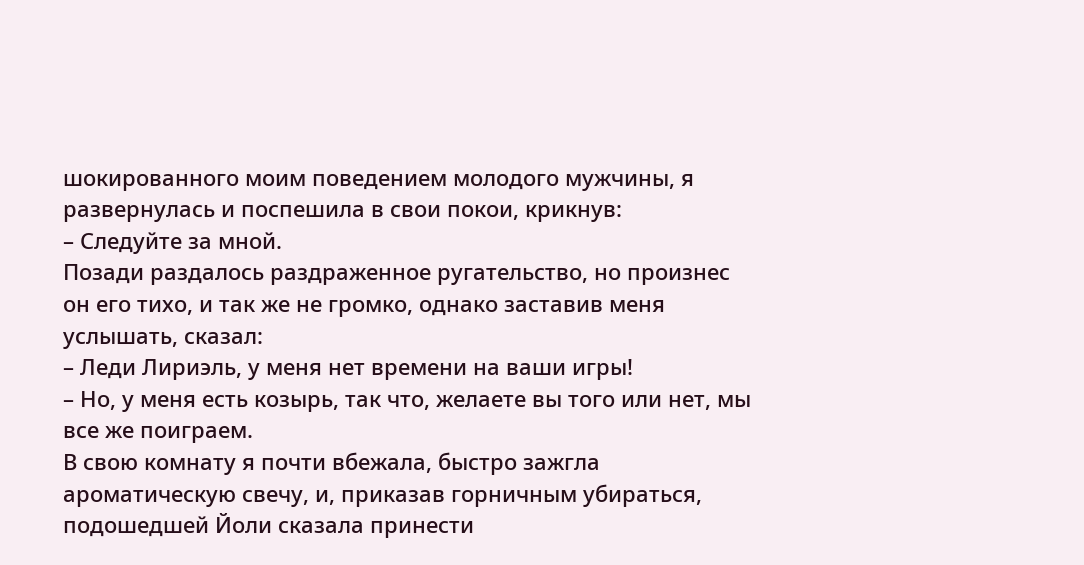шокированного моим поведением молодого мужчины, я развернулась и поспешила в свои покои, крикнув:
– Следуйте за мной.
Позади раздалось раздраженное ругательство, но произнес он его тихо, и так же не громко, однако заставив меня услышать, сказал:
– Леди Лириэль, у меня нет времени на ваши игры!
– Но, у меня есть козырь, так что, желаете вы того или нет, мы все же поиграем.
В свою комнату я почти вбежала, быстро зажгла ароматическую свечу, и, приказав горничным убираться, подошедшей Йоли сказала принести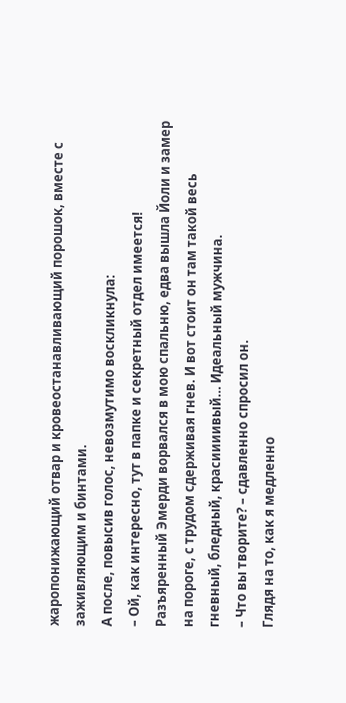жаропонижающий отвар и кровеостанавливающий порошок, вместе с заживляющим и бинтами.
А после, повысив голос, невозмутимо воскликнула:
– Ой, как интересно, тут в папке и секретный отдел имеется!
Разъяренный Эмерди ворвался в мою спальню, едва вышла Йоли и замер на пороге, с трудом сдерживая гнев. И вот стоит он там такой весь гневный, бледный, красиииивый… Идеальный мужчина.
– Что вы творите? – сдавленно спросил он.
Глядя на то, как я медленно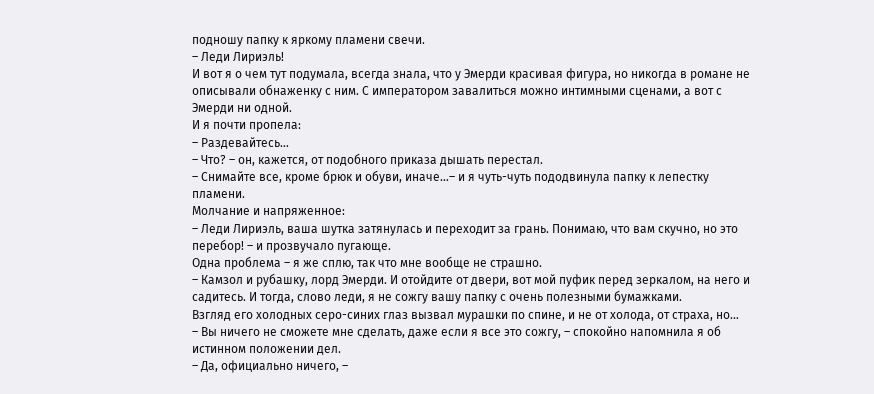подношу папку к яркому пламени свечи.
– Леди Лириэль!
И вот я о чем тут подумала, всегда знала, что у Эмерди красивая фигура, но никогда в романе не описывали обнаженку с ним. С императором завалиться можно интимными сценами, а вот с Эмерди ни одной.
И я почти пропела:
– Раздевайтесь…
– Что? – он, кажется, от подобного приказа дышать перестал.
– Снимайте все, кроме брюк и обуви, иначе…– и я чуть-чуть пододвинула папку к лепестку пламени.
Молчание и напряженное:
– Леди Лириэль, ваша шутка затянулась и переходит за грань. Понимаю, что вам скучно, но это перебор! – и прозвучало пугающе.
Одна проблема – я же сплю, так что мне вообще не страшно.
– Камзол и рубашку, лорд Эмерди. И отойдите от двери, вот мой пуфик перед зеркалом, на него и садитесь. И тогда, слово леди, я не сожгу вашу папку с очень полезными бумажками.
Взгляд его холодных серо-синих глаз вызвал мурашки по спине, и не от холода, от страха, но…
– Вы ничего не сможете мне сделать, даже если я все это сожгу, – спокойно напомнила я об истинном положении дел.
– Да, официально ничего, –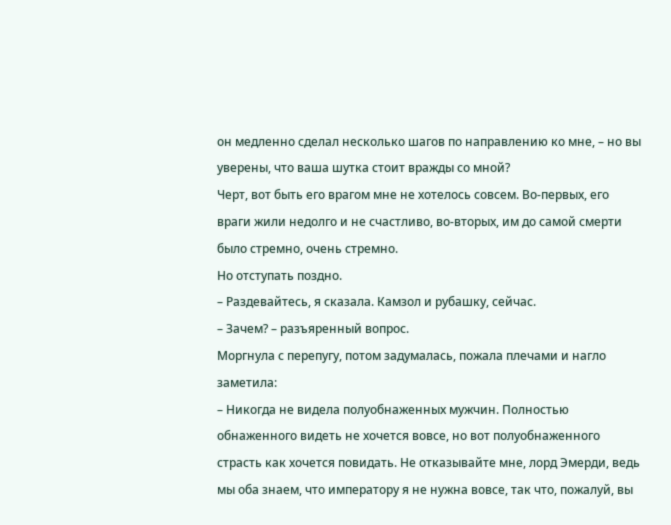он медленно сделал несколько шагов по направлению ко мне, – но вы уверены, что ваша шутка стоит вражды со мной?
Черт, вот быть его врагом мне не хотелось совсем. Во-первых, его враги жили недолго и не счастливо, во-вторых, им до самой смерти было стремно, очень стремно.
Но отступать поздно.
– Раздевайтесь, я сказала. Камзол и рубашку, сейчас.
– Зачем? – разъяренный вопрос.
Моргнула с перепугу, потом задумалась, пожала плечами и нагло заметила:
– Никогда не видела полуобнаженных мужчин. Полностью обнаженного видеть не хочется вовсе, но вот полуобнаженного страсть как хочется повидать. Не отказывайте мне, лорд Эмерди, ведь мы оба знаем, что императору я не нужна вовсе, так что, пожалуй, вы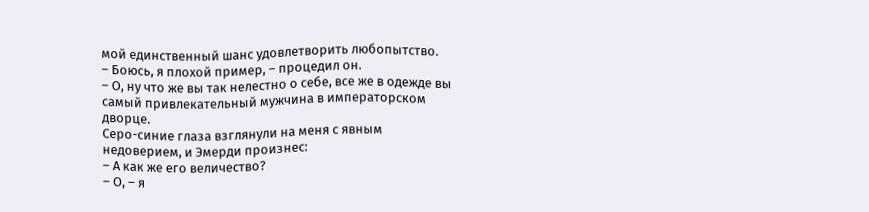мой единственный шанс удовлетворить любопытство.
– Боюсь, я плохой пример, – процедил он.
– О, ну что же вы так нелестно о себе, все же в одежде вы самый привлекательный мужчина в императорском дворце.
Серо-синие глаза взглянули на меня с явным недоверием, и Эмерди произнес:
– А как же его величество?
– О, – я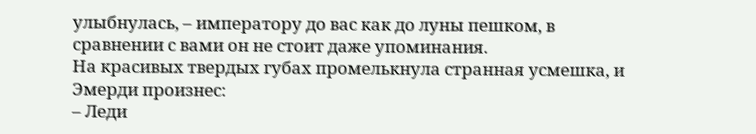улыбнулась, – императору до вас как до луны пешком, в сравнении с вами он не стоит даже упоминания.
На красивых твердых губах промелькнула странная усмешка, и Эмерди произнес:
– Леди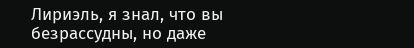Лириэль, я знал, что вы безрассудны, но даже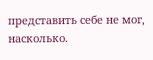представить себе не мог, насколько.